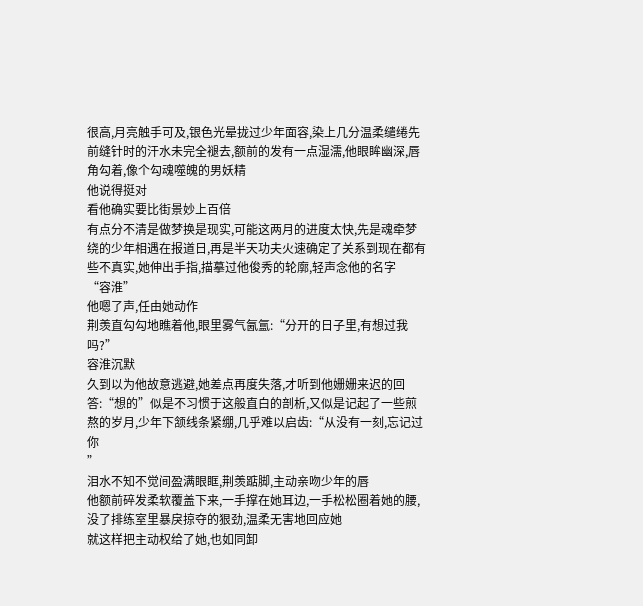很高,月亮触手可及,银色光晕拢过少年面容,染上几分温柔缱绻先前缝针时的汗水未完全褪去,额前的发有一点湿濡,他眼眸幽深,唇角勾着,像个勾魂噬魄的男妖精
他说得挺对
看他确实要比街景妙上百倍
有点分不清是做梦换是现实,可能这两月的进度太快,先是魂牵梦绕的少年相遇在报道日,再是半天功夫火速确定了关系到现在都有些不真实,她伸出手指,描摹过他俊秀的轮廓,轻声念他的名字
“容淮”
他嗯了声,任由她动作
荆羡直勾勾地瞧着他,眼里雾气氤氲:“分开的日子里,有想过我吗?”
容淮沉默
久到以为他故意逃避,她差点再度失落,才听到他姗姗来迟的回答:“想的”似是不习惯于这般直白的剖析,又似是记起了一些煎熬的岁月,少年下颔线条紧绷,几乎难以启齿:“从没有一刻,忘记过你
”
泪水不知不觉间盈满眼眶,荆羡踮脚,主动亲吻少年的唇
他额前碎发柔软覆盖下来,一手撑在她耳边,一手松松圈着她的腰,没了排练室里暴戾掠夺的狠劲,温柔无害地回应她
就这样把主动权给了她,也如同卸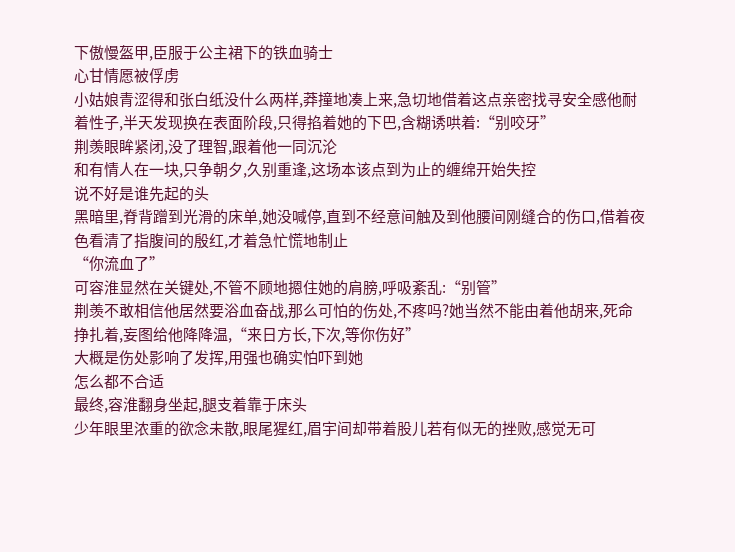下傲慢盔甲,臣服于公主裙下的铁血骑士
心甘情愿被俘虏
小姑娘青涩得和张白纸没什么两样,莽撞地凑上来,急切地借着这点亲密找寻安全感他耐着性子,半天发现换在表面阶段,只得掐着她的下巴,含糊诱哄着:“别咬牙”
荆羡眼眸紧闭,没了理智,跟着他一同沉沦
和有情人在一块,只争朝夕,久别重逢,这场本该点到为止的缠绵开始失控
说不好是谁先起的头
黑暗里,脊背蹭到光滑的床单,她没喊停,直到不经意间触及到他腰间刚缝合的伤口,借着夜色看清了指腹间的殷红,才着急忙慌地制止
“你流血了”
可容淮显然在关键处,不管不顾地摁住她的肩膀,呼吸紊乱:“别管”
荆羡不敢相信他居然要浴血奋战,那么可怕的伤处,不疼吗?她当然不能由着他胡来,死命挣扎着,妄图给他降降温,“来日方长,下次,等你伤好”
大概是伤处影响了发挥,用强也确实怕吓到她
怎么都不合适
最终,容淮翻身坐起,腿支着靠于床头
少年眼里浓重的欲念未散,眼尾猩红,眉宇间却带着股儿若有似无的挫败,感觉无可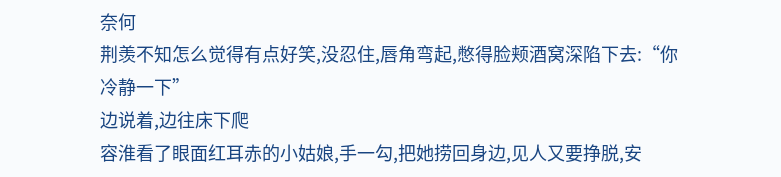奈何
荆羡不知怎么觉得有点好笑,没忍住,唇角弯起,憋得脸颊酒窝深陷下去:“你冷静一下”
边说着,边往床下爬
容淮看了眼面红耳赤的小姑娘,手一勾,把她捞回身边,见人又要挣脱,安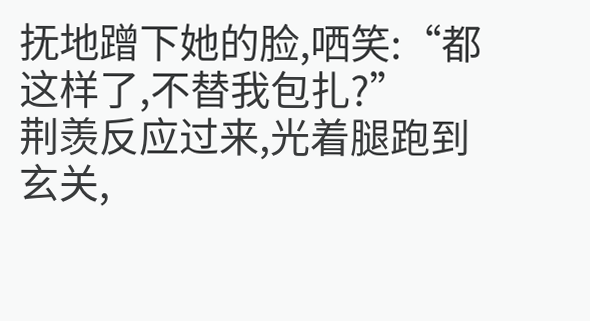抚地蹭下她的脸,哂笑:“都这样了,不替我包扎?”
荆羡反应过来,光着腿跑到玄关,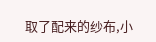取了配来的纱布,小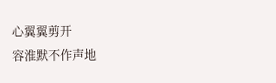心翼翼剪开
容淮默不作声地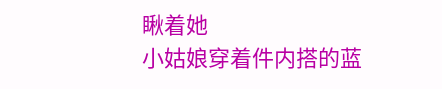瞅着她
小姑娘穿着件内搭的蓝